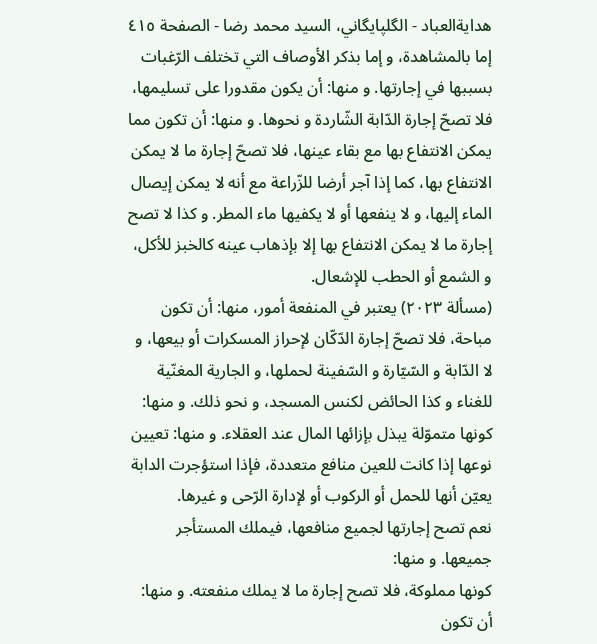هدايةالعباد - الگلپايگاني، السيد محمد رضا - الصفحة ٤١٥
إما بالمشاهدة، و إما بذكر الأوصاف التي تختلف الرّغبات بسببها في إجارتها. و منها: أن يكون مقدورا على تسليمها، فلا تصحّ إجارة الدّابة الشّاردة و نحوها. و منها: أن تكون مما يمكن الانتفاع بها مع بقاء عينها، فلا تصحّ إجارة ما لا يمكن الانتفاع بها، كما إذا آجر أرضا للزّراعة مع أنه لا يمكن إيصال الماء إليها، و لا ينفعها أو لا يكفيها ماء المطر. و كذا لا تصح إجارة ما لا يمكن الانتفاع بها إلا بإذهاب عينه كالخبز للأكل، و الشمع أو الحطب للإشعال.
(مسألة ٢٠٢٣) يعتبر في المنفعة أمور، منها: أن تكون مباحة، فلا تصحّ إجارة الدّكّان لإحراز المسكرات أو بيعها، و لا الدّابة و السّيّارة و السّفينة لحملها، و الجارية المغنّية للغناء و كذا الحائض لكنس المسجد، و نحو ذلك. و منها: كونها متموّلة يبذل بإزائها المال عند العقلاء. و منها: تعيين نوعها إذا كانت للعين منافع متعددة، فإذا استؤجرت الدابة يعيّن أنها للحمل أو الركوب أو لإدارة الرّحى و غيرها.
نعم تصح إجارتها لجميع منافعها، فيملك المستأجر جميعها. و منها:
كونها مملوكة، فلا تصح إجارة ما لا يملك منفعته. و منها: أن تكون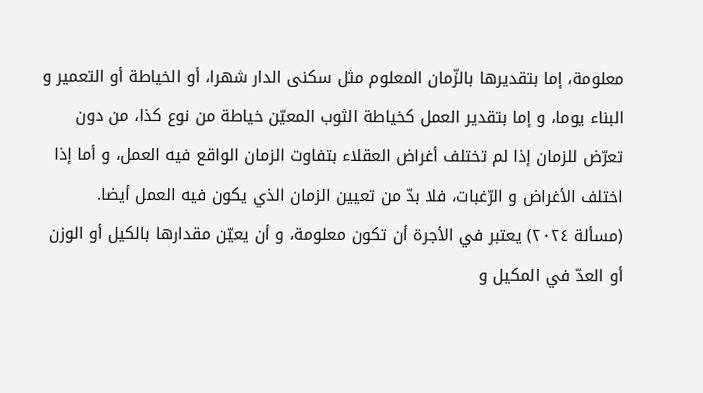معلومة، إما بتقديرها بالزّمان المعلوم مثل سكنى الدار شهرا، أو الخياطة أو التعمير و البناء يوما، و إما بتقدير العمل كخياطة الثوب المعيّن خياطة من نوع كذا، من دون تعرّض للزمان إذا لم تختلف أغراض العقلاء بتفاوت الزمان الواقع فيه العمل، و أما إذا اختلف الأغراض و الرّغبات، فلا بدّ من تعيين الزمان الذي يكون فيه العمل أيضا.
(مسألة ٢٠٢٤) يعتبر في الأجرة أن تكون معلومة، و أن يعيّن مقدارها بالكيل أو الوزن أو العدّ في المكيل و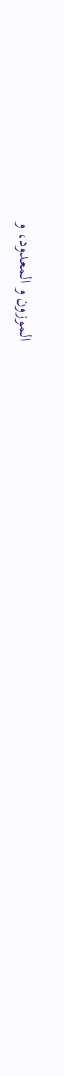الموزون و المعدود، و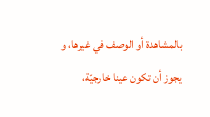بالمشاهدة أو الوصف في غيرها، و يجوز أن تكون عينا خارجيّة،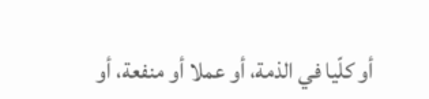أو كلّيا في الذمة، أو عملا أو منفعة، أو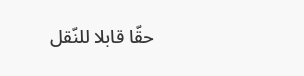حقّا قابلا للنّقل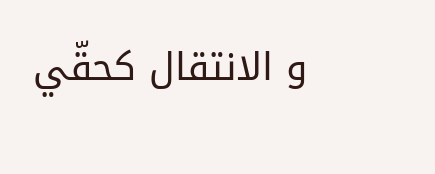و الانتقال كحقّي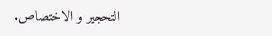التحجير و الاختصاص.